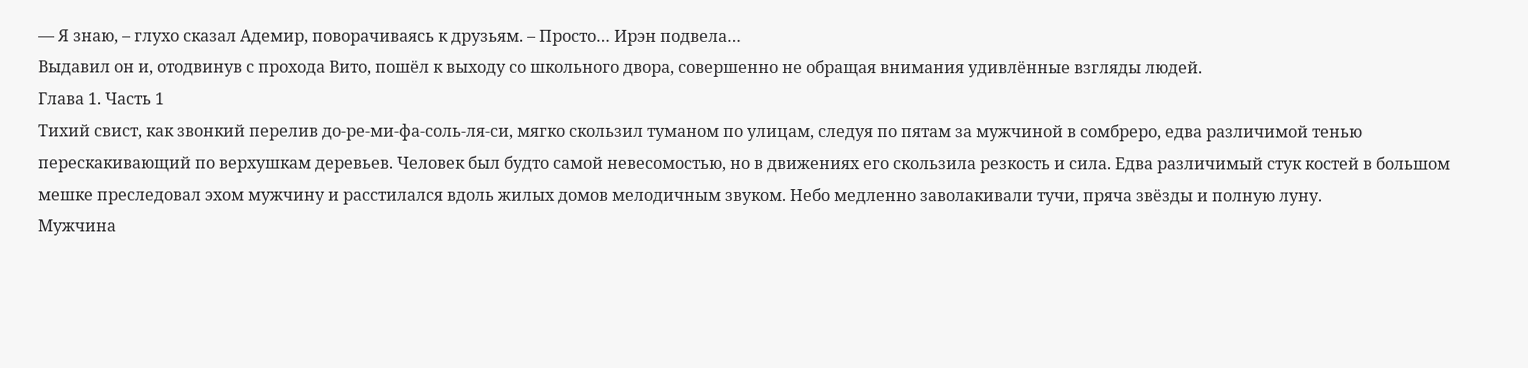— Я знаю, – глухо сказал Адемир, поворачиваясь к друзьям. – Просто… Ирэн подвела…
Выдавил он и, отодвинув с прохода Вито, пошёл к выходу со школьного двора, совершенно не обращая внимания удивлённые взгляды людей.
Глава 1. Часть 1
Тихий свист, как звонкий перелив до-ре-ми-фа-соль-ля-си, мягко скользил туманом по улицам, следуя по пятам за мужчиной в сомбреро, едва различимой тенью перескакивающий по верхушкам деревьев. Человек был будто самой невесомостью, но в движениях его скользила резкость и сила. Едва различимый стук костей в большом мешке преследовал эхом мужчину и расстилался вдоль жилых домов мелодичным звуком. Небо медленно заволакивали тучи, пряча звёзды и полную луну.
Мужчина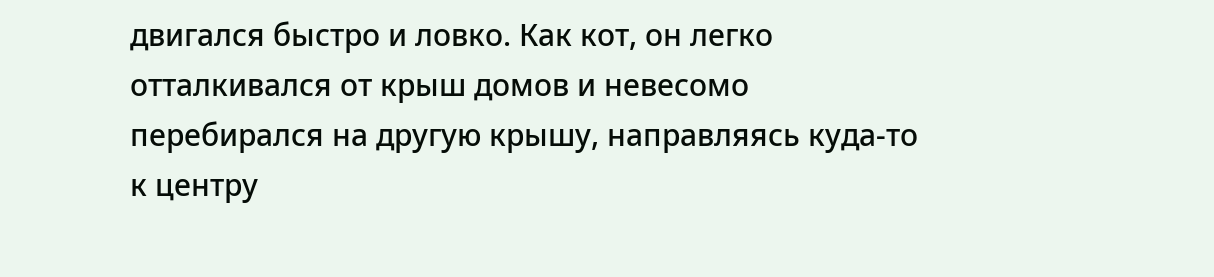двигался быстро и ловко. Как кот, он легко отталкивался от крыш домов и невесомо перебирался на другую крышу, направляясь куда-то к центру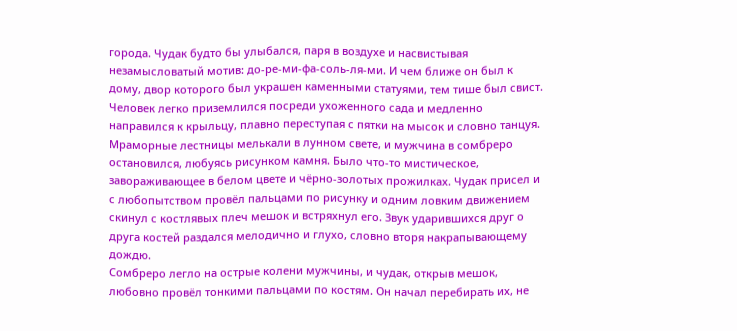города. Чудак будто бы улыбался, паря в воздухе и насвистывая незамысловатый мотив: до-ре-ми-фа-соль-ля-ми. И чем ближе он был к дому, двор которого был украшен каменными статуями, тем тише был свист.
Человек легко приземлился посреди ухоженного сада и медленно направился к крыльцу, плавно переступая с пятки на мысок и словно танцуя. Мраморные лестницы мелькали в лунном свете, и мужчина в сомбреро остановился, любуясь рисунком камня. Было что-то мистическое, завораживающее в белом цвете и чёрно-золотых прожилках. Чудак присел и с любопытством провёл пальцами по рисунку и одним ловким движением скинул с костлявых плеч мешок и встряхнул его. Звук ударившихся друг о друга костей раздался мелодично и глухо, словно вторя накрапывающему дождю.
Сомбреро легло на острые колени мужчины, и чудак, открыв мешок, любовно провёл тонкими пальцами по костям. Он начал перебирать их, не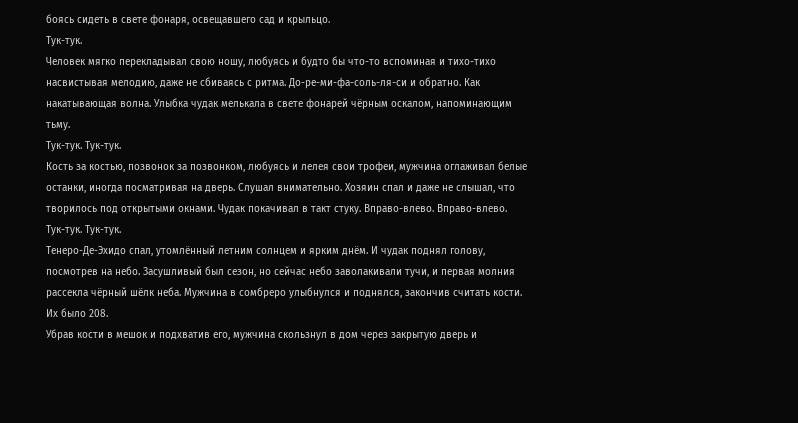боясь сидеть в свете фонаря, освещавшего сад и крыльцо.
Тук-тук.
Человек мягко перекладывал свою ношу, любуясь и будто бы что-то вспоминая и тихо-тихо насвистывая мелодию, даже не сбиваясь с ритма. До-ре-ми-фа-соль-ля-си и обратно. Как накатывающая волна. Улыбка чудак мелькала в свете фонарей чёрным оскалом, напоминающим тьму.
Тук-тук. Тук-тук.
Кость за костью, позвонок за позвонком, любуясь и лелея свои трофеи, мужчина оглаживал белые останки, иногда посматривая на дверь. Слушал внимательно. Хозяин спал и даже не слышал, что творилось под открытыми окнами. Чудак покачивал в такт стуку. Вправо-влево. Вправо-влево.
Тук-тук. Тук-тук.
Тенеро-Де-Эхидо спал, утомлённый летним солнцем и ярким днём. И чудак поднял голову, посмотрев на небо. Засушливый был сезон, но сейчас небо заволакивали тучи, и первая молния рассекла чёрный шёлк неба. Мужчина в сомбреро улыбнулся и поднялся, закончив считать кости. Их было 208.
Убрав кости в мешок и подхватив его, мужчина скользнул в дом через закрытую дверь и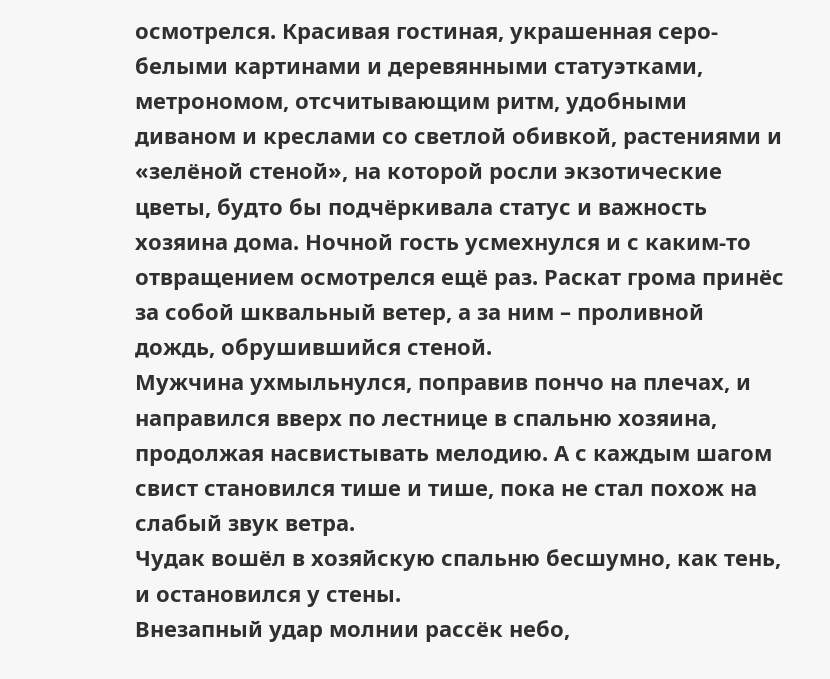осмотрелся. Красивая гостиная, украшенная серо-белыми картинами и деревянными статуэтками, метрономом, отсчитывающим ритм, удобными диваном и креслами со светлой обивкой, растениями и «зелёной стеной», на которой росли экзотические цветы, будто бы подчёркивала статус и важность хозяина дома. Ночной гость усмехнулся и с каким-то отвращением осмотрелся ещё раз. Раскат грома принёс за собой шквальный ветер, а за ним – проливной дождь, обрушившийся стеной.
Мужчина ухмыльнулся, поправив пончо на плечах, и направился вверх по лестнице в спальню хозяина, продолжая насвистывать мелодию. А с каждым шагом свист становился тише и тише, пока не стал похож на слабый звук ветра.
Чудак вошёл в хозяйскую спальню бесшумно, как тень, и остановился у стены.
Внезапный удар молнии рассёк небо,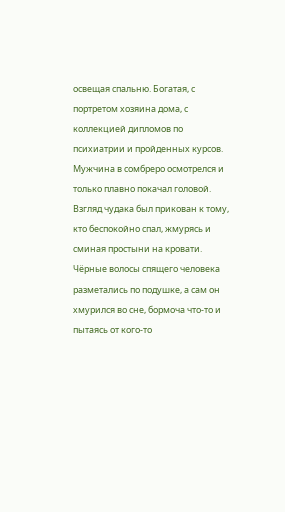освещая спальню. Богатая, с портретом хозяина дома, с коллекцией дипломов по психиатрии и пройденных курсов. Мужчина в сомбреро осмотрелся и только плавно покачал головой. Взгляд чудака был прикован к тому, кто беспокойно спал, жмурясь и сминая простыни на кровати.
Чёрные волосы спящего человека разметались по подушке, а сам он хмурился во сне, бормоча что-то и пытаясь от кого-то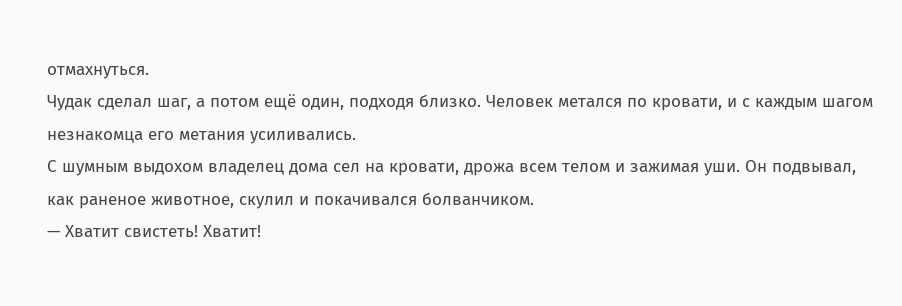отмахнуться.
Чудак сделал шаг, а потом ещё один, подходя близко. Человек метался по кровати, и с каждым шагом незнакомца его метания усиливались.
С шумным выдохом владелец дома сел на кровати, дрожа всем телом и зажимая уши. Он подвывал, как раненое животное, скулил и покачивался болванчиком.
— Хватит свистеть! Хватит!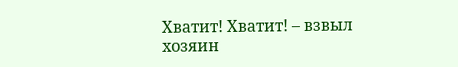Хватит! Хватит! – взвыл хозяин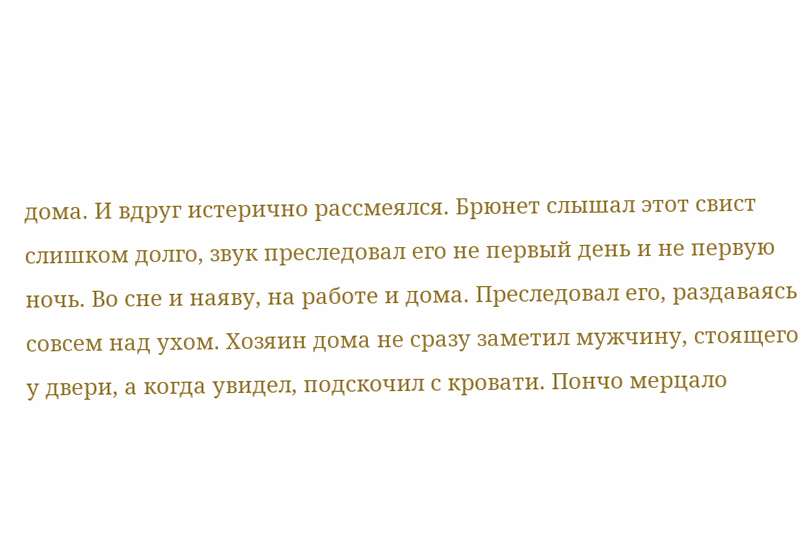дома. И вдруг истерично рассмеялся. Брюнет слышал этот свист слишком долго, звук преследовал его не первый день и не первую ночь. Во сне и наяву, на работе и дома. Преследовал его, раздаваясь совсем над ухом. Хозяин дома не сразу заметил мужчину, стоящего у двери, а когда увидел, подскочил с кровати. Пончо мерцало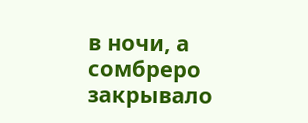в ночи, а сомбреро закрывало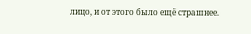лицо, и от этого было ещё страшнее.